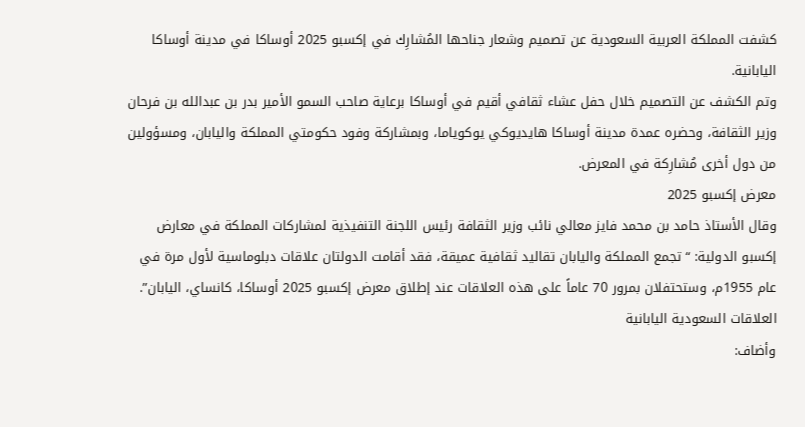كشفت المملكة العربية السعودية عن تصميم وشعار جناحها المُشارِك في إكسبو 2025 أوساكا في مدينة أوساكا اليابانية.
وتم الكشف عن التصميم خلال حفل عشاء ثقافي أقيم في أوساكا برعاية صاحب السمو الأمير بدر بن عبدالله بن فرحان وزير الثقافة، وحضره عمدة مدينة أوساكا هايديوكي يوكوياما، وبمشاركة وفود حكومتي المملكة واليابان، ومسؤولين من دول أخرى مُشارِكة في المعرض.
معرض إكسبو 2025
وقال الأستاذ حامد بن محمد فايز معالي نائب وزير الثقافة رئيس اللجنة التنفيذية لمشاركات المملكة في معارض إكسبو الدولية: “تجمع المملكة واليابان تقاليد ثقافية عميقة، فقد أقامت الدولتان علاقات دبلوماسية لأول مرة في عام 1955م، وستحتفلان بمرور 70 عاماً على هذه العلاقات عند إطلاق معرض إكسبو 2025 أوساكا، كانساي، اليابان”.
العلاقات السعودية اليابانية
وأضاف: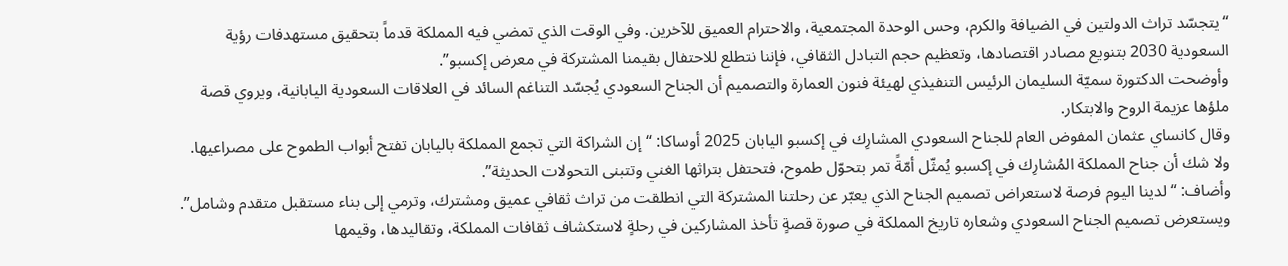“يتجسّد تراث الدولتين في الضيافة والكرم، وحس الوحدة المجتمعية، والاحترام العميق للآخرين. وفي الوقت الذي تمضي فيه المملكة قدماً بتحقيق مستهدفات رؤية السعودية 2030 بتنويع مصادر اقتصادها، وتعظيم حجم التبادل الثقافي، فإننا نتطلع للاحتفال بقيمنا المشتركة في معرض إكسبو”.
وأوضحت الدكتورة سميّة السليمان الرئيس التنفيذي لهيئة فنون العمارة والتصميم أن الجناح السعودي يُجسّد التناغم السائد في العلاقات السعودية اليابانية، ويروي قصة ملؤها عزيمة الروح والابتكار.
وقال كانساي عثمان المفوض العام للجناح السعودي المشارِك في إكسبو اليابان 2025 أوساكا: “إن الشراكة التي تجمع المملكة باليابان تفتح أبواب الطموح على مصراعيها. ولا شك أن جناح المملكة المُشارِك في إكسبو يُمثّل أمّةً تمر بتحوّل طموح، فتحتفل بتراثها الغني وتتبنى التحولات الحديثة”.
وأضاف: “لدينا اليوم فرصة لاستعراض تصميم الجناح الذي يعبّر عن رحلتنا المشتركة التي انطلقت من تراث ثقافي عميق ومشترك، وترمي إلى بناء مستقبل متقدم وشامل”.
ويستعرض تصميم الجناح السعودي وشعاره تاريخ المملكة في صورة قصةٍ تأخذ المشاركين في رحلةٍ لاستكشاف ثقافات المملكة، وتقاليدها، وقيمها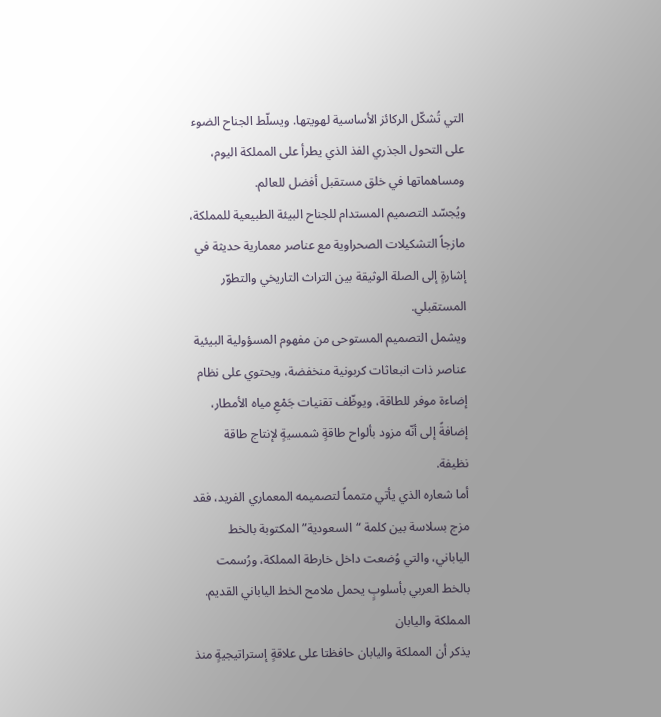التي تُشكّل الركائز الأساسية لهويتها. ويسلّط الجناح الضوء على التحول الجذري الفذ الذي يطرأ على المملكة اليوم، ومساهماتها في خلق مستقبل أفضل للعالم.
ويُجسّد التصميم المستدام للجناح البيئة الطبيعية للمملكة، مازجاً التشكيلات الصحراوية مع عناصر معمارية حديثة في إشارةٍ إلى الصلة الوثيقة بين التراث التاريخي والتطوّر المستقبلي.
ويشمل التصميم المستوحى من مفهوم المسؤولية البيئية عناصر ذات انبعاثات كربونية منخفضة، ويحتوي على نظام إضاءة موفر للطاقة، ويوظّف تقنيات جَمْعِ مياه الأمطار، إضافةً إلى أنّه مزود بألواح طاقةٍ شمسيةٍ لإنتاج طاقة نظيفة.
أما شعاره الذي يأتي متمماً لتصميمه المعماري الفريد، فقد مزج بسلاسة بين كلمة “السعودية” المكتوبة بالخط الياباني، والتي وُضعت داخل خارطة المملكة، ورُسمت بالخط العربي بأسلوبٍ يحمل ملامح الخط الياباني القديم.
المملكة واليابان
يذكر أن المملكة واليابان حافظتا على علاقةٍ إستراتيجيةٍ منذ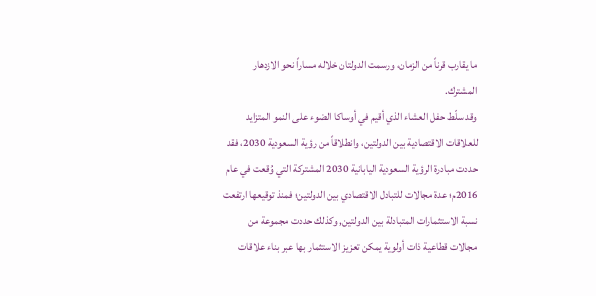ما يقارب قرناً من الزمان، ورسمت الدولتان خلاله مساراً نحو الازدهار المشترك.
وقد سلّط حفل العشاء الذي أقيم في أوساكا الضوء على النمو المتزايد للعلاقات الاقتصادية بين الدولتين، وانطلاقاً من رؤية السعودية 2030، فقد حددت مبادرة الرؤية السعودية اليابانية 2030 المشتركة التي وُقعت في عام 2016م؛ عدة مجالات للتبادل الاقتصادي بين الدولتين؛ فمنذ توقيعها ارتفعت نسبة الاستثمارات المتبادلة بين الدولتين, وكذلك حددت مجموعة من مجالات قطاعية ذات أولوية يمكن تعزيز الاستثمار بها عبر بناء علاقات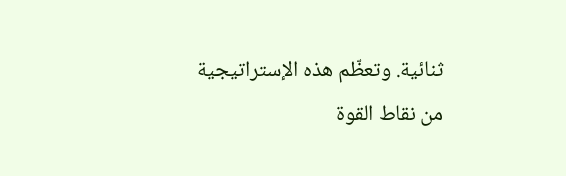ثنائية. وتعظّم هذه الإستراتيجية من نقاط القوة